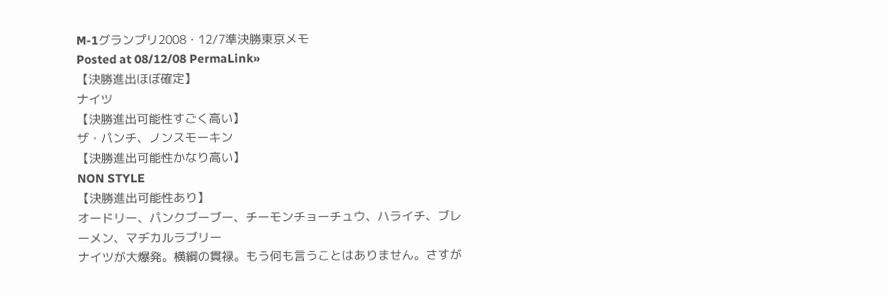M-1グランプリ2008・12/7準決勝東京メモ
Posted at 08/12/08 PermaLink»
【決勝進出ほぼ確定】
ナイツ
【決勝進出可能性すごく高い】
ザ・パンチ、ノンスモーキン
【決勝進出可能性かなり高い】
NON STYLE
【決勝進出可能性あり】
オードリー、パンクブーブー、チーモンチョーチュウ、ハライチ、ブレーメン、マヂカルラブリー
ナイツが大爆発。横綱の貫禄。もう何も言うことはありません。さすが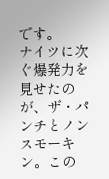です。
ナイツに次ぐ爆発力を見せたのが、ザ・パンチとノンスモーキン。この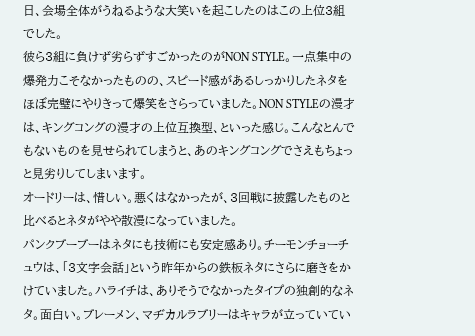日、会場全体がうねるような大笑いを起こしたのはこの上位3組でした。
彼ら3組に負けず劣らずすごかったのがNON STYLE。一点集中の爆発力こそなかったものの、スピード感があるしっかりしたネタをほぼ完璧にやりきって爆笑をさらっていました。NON STYLEの漫才は、キングコングの漫才の上位互換型、といった感じ。こんなとんでもないものを見せられてしまうと、あのキングコングでさえもちょっと見劣りしてしまいます。
オードリーは、惜しい。悪くはなかったが、3回戦に披露したものと比べるとネタがやや散漫になっていました。
パンクブーブーはネタにも技術にも安定感あり。チーモンチョーチュウは、「3文字会話」という昨年からの鉄板ネタにさらに磨きをかけていました。ハライチは、ありそうでなかったタイプの独創的なネタ。面白い。ブレーメン、マヂカルラブリーはキャラが立っていてい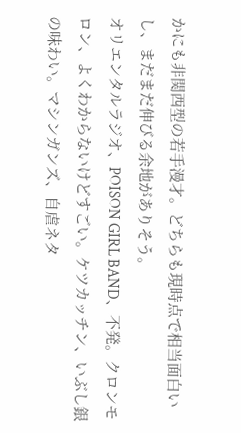かにも非関西型の若手漫才。どちらも現時点で相当面白いし、まだまだ伸びる余地がありそう。
オリエンタルラジオ、POISON GIRL BAND、不発。クロンモロン、よくわからないけどすごい。ケツカッチン、いぶし銀の味わい。マシンガンズ、自虐ネタ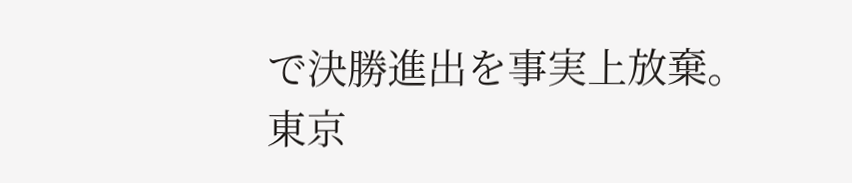で決勝進出を事実上放棄。東京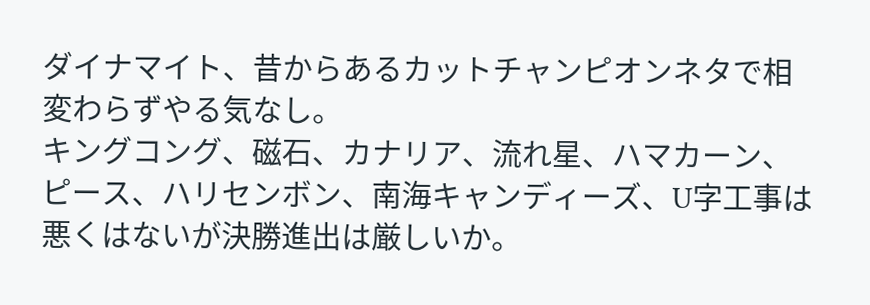ダイナマイト、昔からあるカットチャンピオンネタで相変わらずやる気なし。
キングコング、磁石、カナリア、流れ星、ハマカーン、ピース、ハリセンボン、南海キャンディーズ、U字工事は悪くはないが決勝進出は厳しいか。